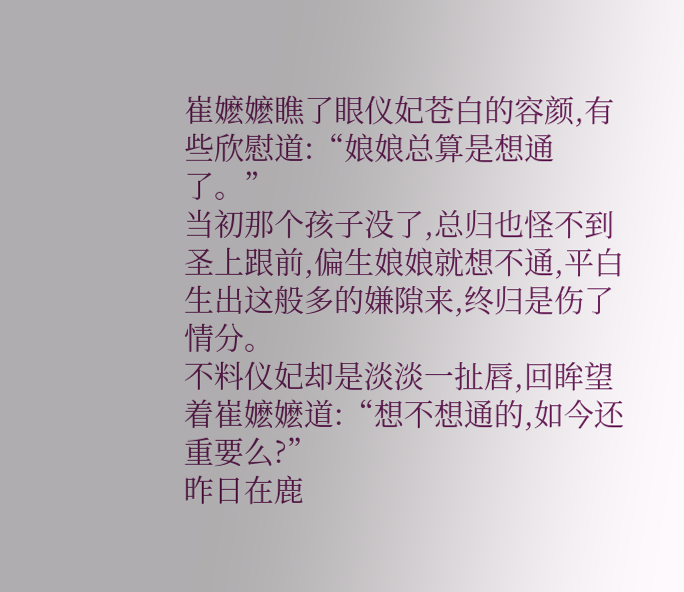崔嬷嬷瞧了眼仪妃苍白的容颜,有些欣慰道:“娘娘总算是想通了。”
当初那个孩子没了,总归也怪不到圣上跟前,偏生娘娘就想不通,平白生出这般多的嫌隙来,终归是伤了情分。
不料仪妃却是淡淡一扯唇,回眸望着崔嬷嬷道:“想不想通的,如今还重要么?”
昨日在鹿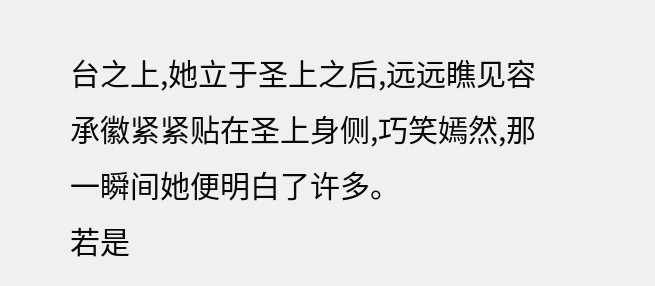台之上,她立于圣上之后,远远瞧见容承徽紧紧贴在圣上身侧,巧笑嫣然,那一瞬间她便明白了许多。
若是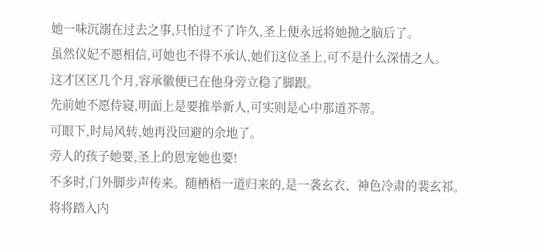她一味沉溺在过去之事,只怕过不了许久,圣上便永远将她抛之脑后了。
虽然仪妃不愿相信,可她也不得不承认,她们这位圣上,可不是什么深情之人。
这才区区几个月,容承徽便已在他身旁立稳了脚跟。
先前她不愿侍寝,明面上是要推举新人,可实则是心中那道芥蒂。
可眼下,时局风转,她再没回避的余地了。
旁人的孩子她要,圣上的恩宠她也要!
不多时,门外脚步声传来。随栖梧一道归来的,是一袭玄衣、神色冷肃的裴玄祁。
将将踏入内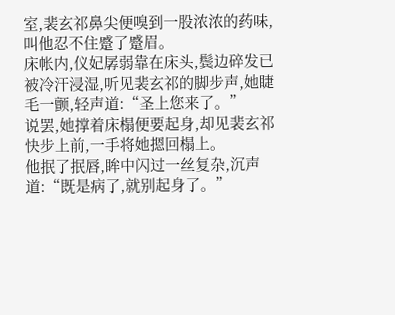室,裴玄祁鼻尖便嗅到一股浓浓的药味,叫他忍不住蹙了蹙眉。
床帐内,仪妃孱弱靠在床头,鬓边碎发已被冷汗浸湿,听见裴玄祁的脚步声,她睫毛一颤,轻声道:“圣上您来了。”
说罢,她撑着床榻便要起身,却见裴玄祁快步上前,一手将她摁回榻上。
他抿了抿唇,眸中闪过一丝复杂,沉声道:“既是病了,就别起身了。”